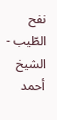نفح الطّيب - الشيخ أحمد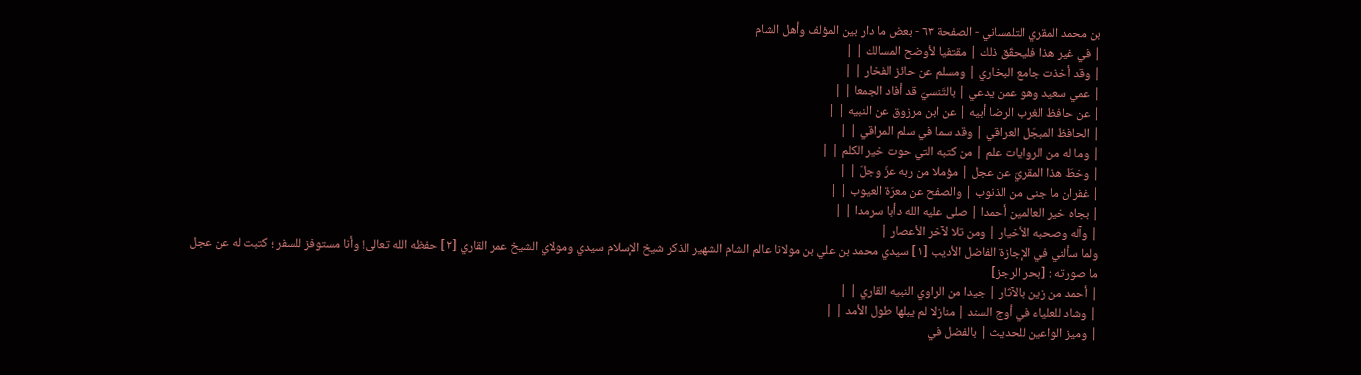بن محمد المقري التلمساني - الصفحة ٦٣ - بعض ما دار بين المؤلف وأهل الشام
| في غير هذا فليحقّق ذلك | مقتفيا لأوضح المسالك | |
| وقد أخذت جامع البخاري | ومسلم عن حائز الفخار | |
| عمي سعيد وهو عمن يدعي | بالتّنسيّ قد أفاد الجمعا | |
| عن حافظ الغرب الرضا أبيه | عن ابن مرزوق عن النبيه | |
| الحافظ المبجّل العراقي | وقد سما في سلم المراقي | |
| وما له من الروايات علم | من كتبه التي حوت خير الكلم | |
| وخطّ هذا المقريّ عن عجل | مؤملا من ربه عزّ وجلّ | |
| غفران ما جنى من الذنوب | والصفح عن معرّة العيوب | |
| بجاه خير العالمين أحمدا | صلى عليه الله دأبا سرمدا | |
| وآله وصحبه الأخيار | ومن تلا لآخر الأعصار |
ولما سألني في الإجازة الفاضل الأديب [١] سيدي محمد بن علي بن مولانا عالم الشام الشهير الذكر شيخ الإسلام سيدي ومولاي الشيخ عمر القاري [٢] حفظه الله تعالى! وأنا مستوفز للسفر ؛ كتبت له عن عجل ما صورته : [بحر الرجز]
| أحمد من زين بالآثار | جيدا من الراوي النبيه القاري | |
| وشاد للعلياء في أوج السند | منازلا لم يبلها طول الأمد | |
| وميز الواعين للحديث | بالفضل في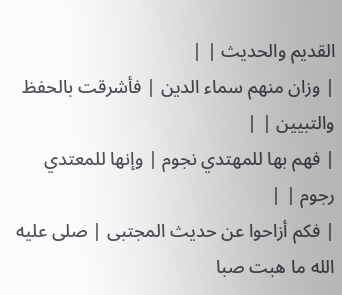القديم والحديث | |
| وزان منهم سماء الدين | فأشرقت بالحفظ والتبيين | |
| فهم بها للمهتدي نجوم | وإنها للمعتدي رجوم | |
| فكم أزاحوا عن حديث المجتبى | صلى عليه الله ما هبت صبا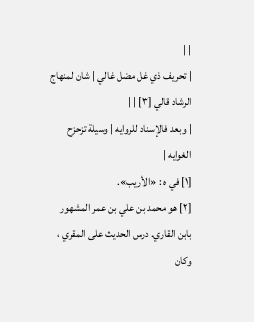| |
| تحريف ذي غل مضل غالي | شان لمنهاج الرشاد قالي [٣] | |
| وبعد فالإسناد للروايه | وسيلة تزحزح الغوايه |
[١] في ه : «الأريب».
[٢] هو محمد بن علي بن عمر المشهور بابن القاري. درس الحديث على المقري ، وكان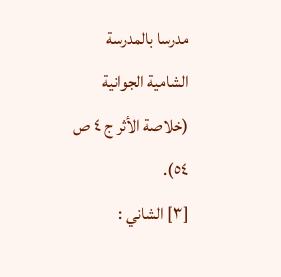مدرسا بالمدرسة الشامية الجوانية (خلاصة الأثر ج ٤ ص ٥٤).
[٣] الشاني :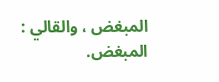المبغض ، والقالي : المبغض.